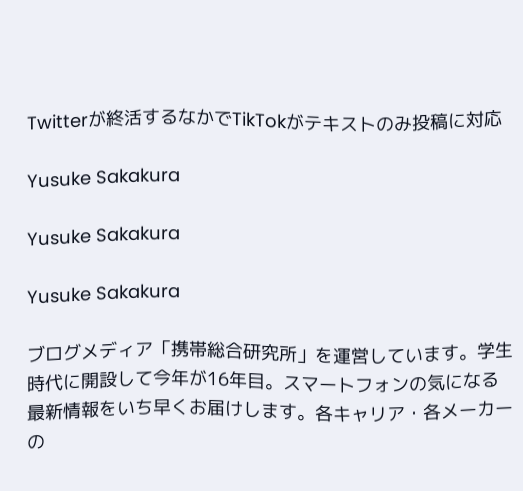Twitterが終活するなかでTikTokがテキストのみ投稿に対応

Yusuke Sakakura

Yusuke Sakakura

Yusuke Sakakura

ブログメディア「携帯総合研究所」を運営しています。学生時代に開設して今年が16年目。スマートフォンの気になる最新情報をいち早くお届けします。各キャリア・各メーカーの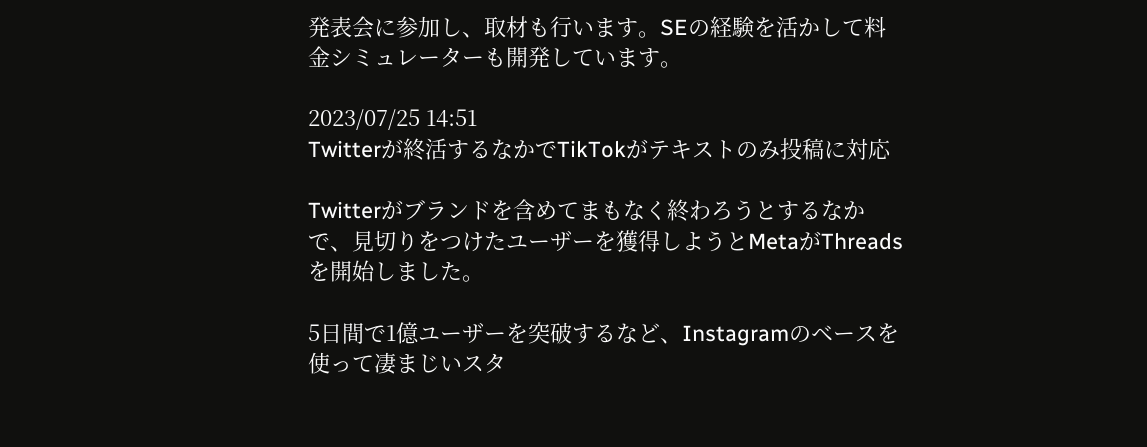発表会に参加し、取材も行います。SEの経験を活かして料金シミュレーターも開発しています。

2023/07/25 14:51
Twitterが終活するなかでTikTokがテキストのみ投稿に対応

Twitterがブランドを含めてまもなく終わろうとするなかで、見切りをつけたユーザーを獲得しようとMetaがThreadsを開始しました。

5日間で1億ユーザーを突破するなど、Instagramのベースを使って凄まじいスタ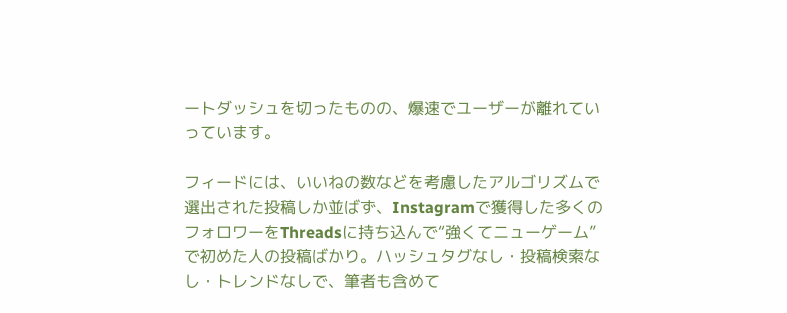ートダッシュを切ったものの、爆速でユーザーが離れていっています。

フィードには、いいねの数などを考慮したアルゴリズムで選出された投稿しか並ばず、Instagramで獲得した多くのフォロワーをThreadsに持ち込んで“強くてニューゲーム”で初めた人の投稿ばかり。ハッシュタグなし・投稿検索なし・トレンドなしで、筆者も含めて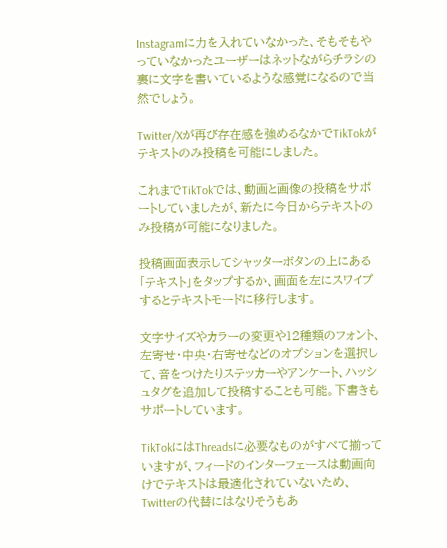Instagramに力を入れていなかった、そもそもやっていなかったユーザーはネットながらチラシの裏に文字を書いているような感覚になるので当然でしょう。

Twitter/Xが再び存在感を強めるなかでTikTokがテキストのみ投稿を可能にしました。

これまでTikTokでは、動画と画像の投稿をサポートしていましたが、新たに今日からテキストのみ投稿が可能になりました。

投稿画面表示してシャッターボタンの上にある「テキスト」をタップするか、画面を左にスワイプするとテキストモードに移行します。

文字サイズやカラーの変更や12種類のフォント、左寄せ・中央・右寄せなどのオプションを選択して、音をつけたりステッカーやアンケート、ハッシュタグを追加して投稿することも可能。下書きもサポートしています。

TikTokにはThreadsに必要なものがすべて揃っていますが、フィードのインターフェースは動画向けでテキストは最適化されていないため、Twitterの代替にはなりそうもあ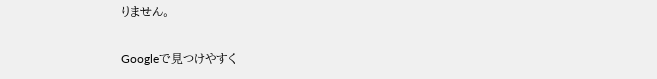りません。

Googleで見つけやすく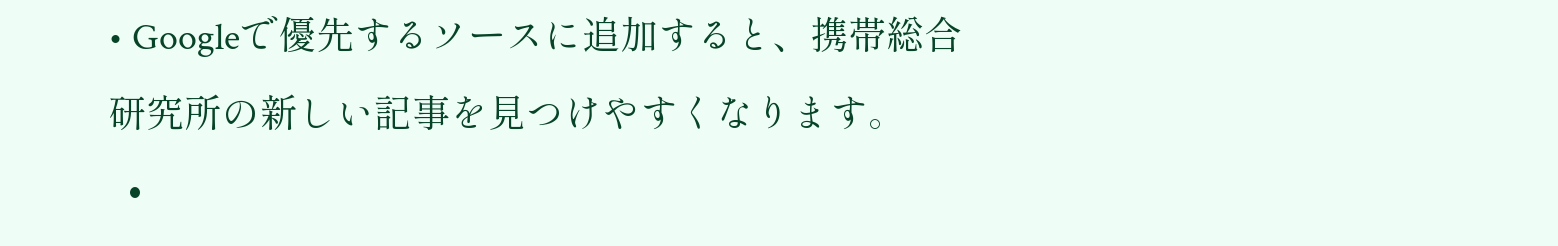• Googleで優先するソースに追加すると、携帯総合研究所の新しい記事を見つけやすくなります。
  •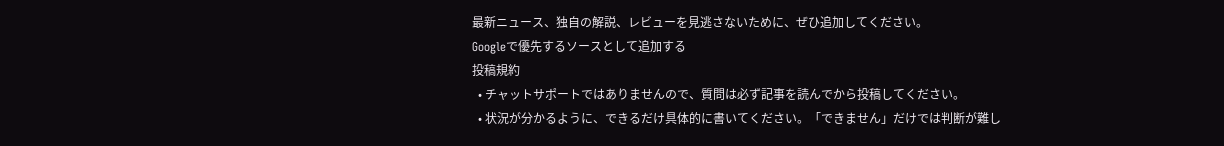最新ニュース、独自の解説、レビューを見逃さないために、ぜひ追加してください。
Googleで優先するソースとして追加する
投稿規約
  • チャットサポートではありませんので、質問は必ず記事を読んでから投稿してください。
  • 状況が分かるように、できるだけ具体的に書いてください。「できません」だけでは判断が難し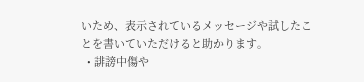いため、表示されているメッセージや試したことを書いていただけると助かります。
  • 誹謗中傷や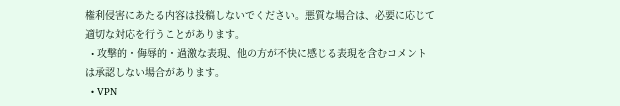権利侵害にあたる内容は投稿しないでください。悪質な場合は、必要に応じて適切な対応を行うことがあります。
  • 攻撃的・侮辱的・過激な表現、他の方が不快に感じる表現を含むコメントは承認しない場合があります。
  • VPN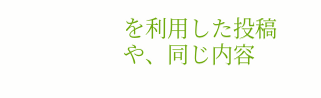を利用した投稿や、同じ内容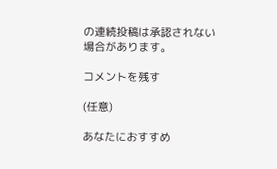の連続投稿は承認されない場合があります。

コメントを残す

(任意)

あなたにおすすめ